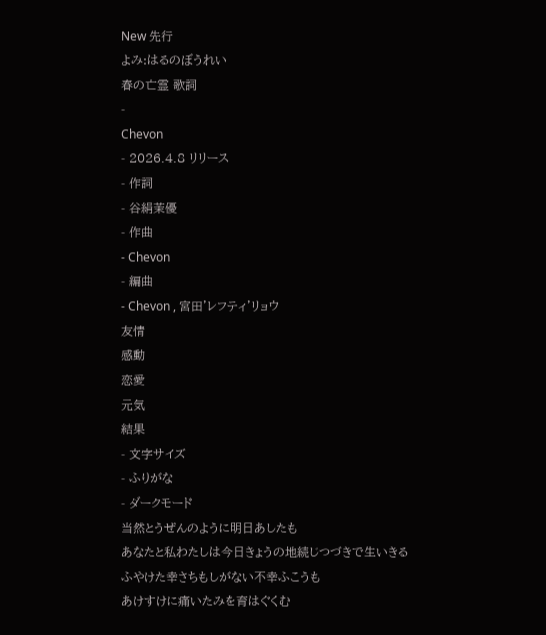New 先行
よみ:はるのぼうれい
春の亡霊 歌詞
-
Chevon
- 2026.4.8 リリース
- 作詞
- 谷絹茉優
- 作曲
- Chevon
- 編曲
- Chevon , 宮田'レフティ'リョウ
友情
感動
恋愛
元気
結果
- 文字サイズ
- ふりがな
- ダークモード
当然とうぜんのように明日あしたも
あなたと私わたしは今日きょうの地続じつづきで生いきる
ふやけた幸さちもしがない不幸ふこうも
あけすけに痛いたみを育はぐくむ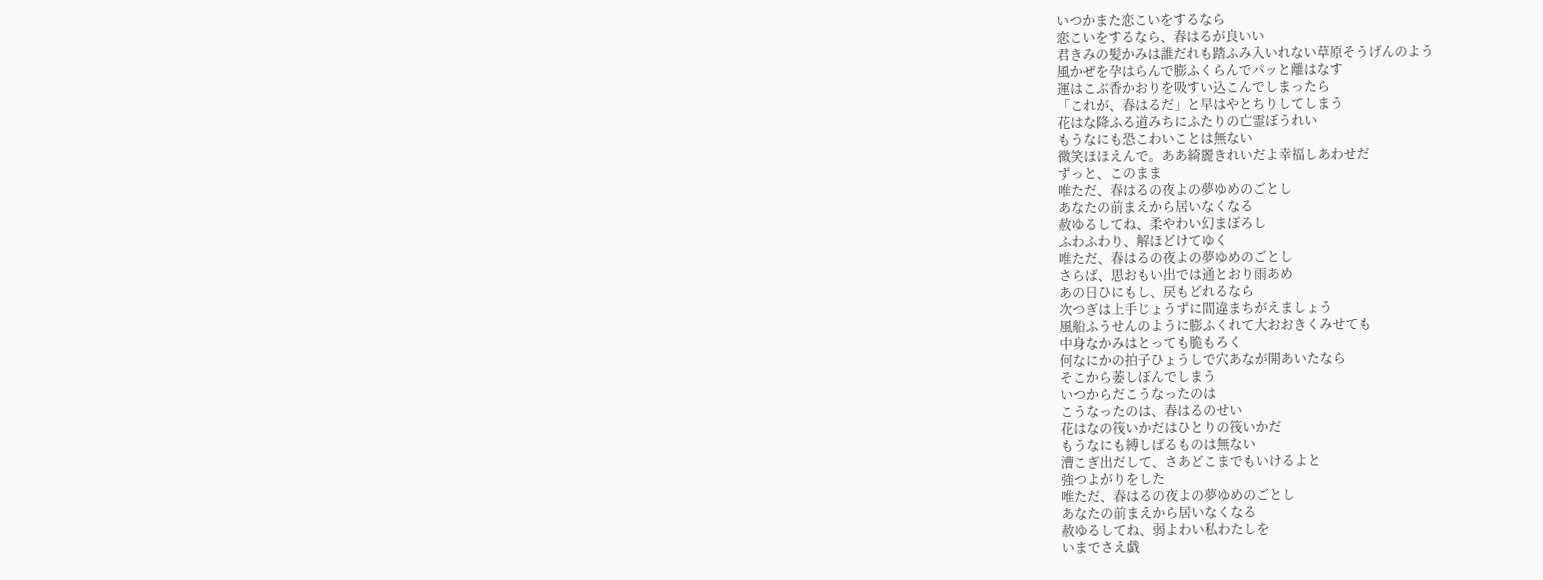いつかまた恋こいをするなら
恋こいをするなら、春はるが良いい
君きみの髪かみは誰だれも踏ふみ入いれない草原そうげんのよう
風かぜを孕はらんで膨ふくらんでパッと離はなす
運はこぶ香かおりを吸すい込こんでしまったら
「これが、春はるだ」と早はやとちりしてしまう
花はな降ふる道みちにふたりの亡霊ぼうれい
もうなにも恐こわいことは無ない
微笑ほほえんで。ああ綺麗きれいだよ幸福しあわせだ
ずっと、このまま
唯ただ、春はるの夜よの夢ゆめのごとし
あなたの前まえから居いなくなる
赦ゆるしてね、柔やわい幻まぼろし
ふわふわり、解ほどけてゆく
唯ただ、春はるの夜よの夢ゆめのごとし
さらば、思おもい出では通とおり雨あめ
あの日ひにもし、戻もどれるなら
次つぎは上手じょうずに間違まちがえましょう
風船ふうせんのように膨ふくれて大おおきくみせても
中身なかみはとっても脆もろく
何なにかの拍子ひょうしで穴あなが開あいたなら
そこから萎しぼんでしまう
いつからだこうなったのは
こうなったのは、春はるのせい
花はなの筏いかだはひとりの筏いかだ
もうなにも縛しばるものは無ない
漕こぎ出だして、さあどこまでもいけるよと
強つよがりをした
唯ただ、春はるの夜よの夢ゆめのごとし
あなたの前まえから居いなくなる
赦ゆるしてね、弱よわい私わたしを
いまでさえ戯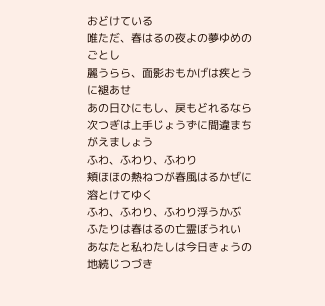おどけている
唯ただ、春はるの夜よの夢ゆめのごとし
麗うらら、面影おもかげは疾とうに褪あせ
あの日ひにもし、戻もどれるなら
次つぎは上手じょうずに間違まちがえましょう
ふわ、ふわり、ふわり
頬ほほの熱ねつが春風はるかぜに溶とけてゆく
ふわ、ふわり、ふわり浮うかぶ
ふたりは春はるの亡霊ぼうれい
あなたと私わたしは今日きょうの地続じつづき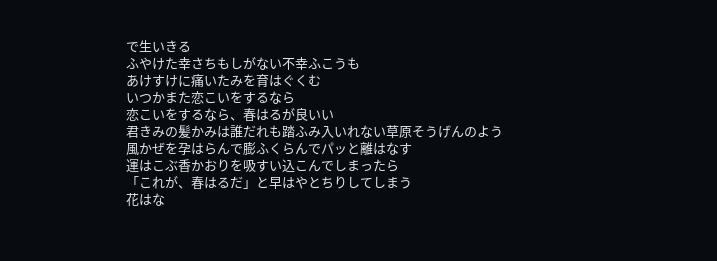で生いきる
ふやけた幸さちもしがない不幸ふこうも
あけすけに痛いたみを育はぐくむ
いつかまた恋こいをするなら
恋こいをするなら、春はるが良いい
君きみの髪かみは誰だれも踏ふみ入いれない草原そうげんのよう
風かぜを孕はらんで膨ふくらんでパッと離はなす
運はこぶ香かおりを吸すい込こんでしまったら
「これが、春はるだ」と早はやとちりしてしまう
花はな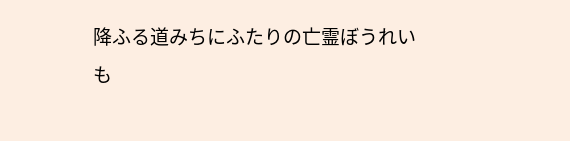降ふる道みちにふたりの亡霊ぼうれい
も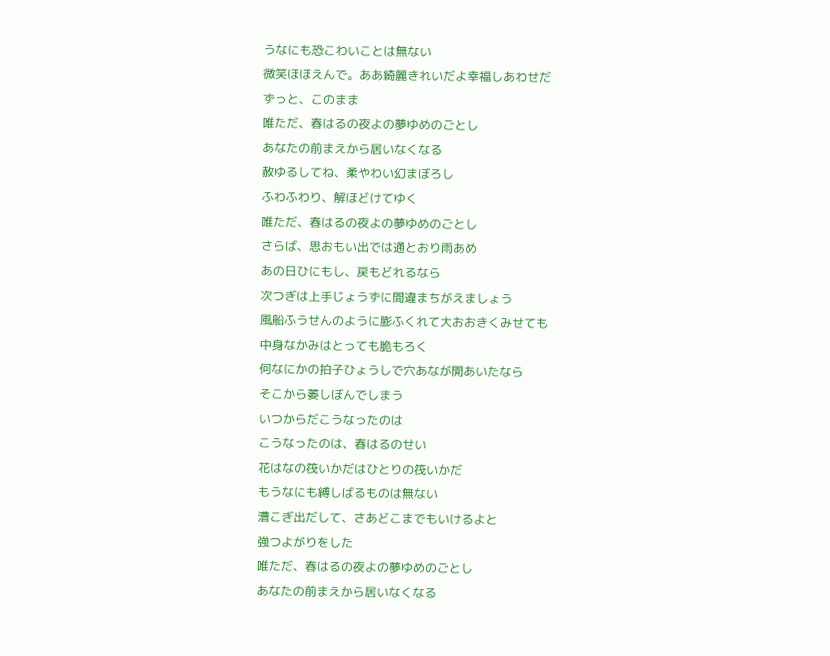うなにも恐こわいことは無ない
微笑ほほえんで。ああ綺麗きれいだよ幸福しあわせだ
ずっと、このまま
唯ただ、春はるの夜よの夢ゆめのごとし
あなたの前まえから居いなくなる
赦ゆるしてね、柔やわい幻まぼろし
ふわふわり、解ほどけてゆく
唯ただ、春はるの夜よの夢ゆめのごとし
さらば、思おもい出では通とおり雨あめ
あの日ひにもし、戻もどれるなら
次つぎは上手じょうずに間違まちがえましょう
風船ふうせんのように膨ふくれて大おおきくみせても
中身なかみはとっても脆もろく
何なにかの拍子ひょうしで穴あなが開あいたなら
そこから萎しぼんでしまう
いつからだこうなったのは
こうなったのは、春はるのせい
花はなの筏いかだはひとりの筏いかだ
もうなにも縛しばるものは無ない
漕こぎ出だして、さあどこまでもいけるよと
強つよがりをした
唯ただ、春はるの夜よの夢ゆめのごとし
あなたの前まえから居いなくなる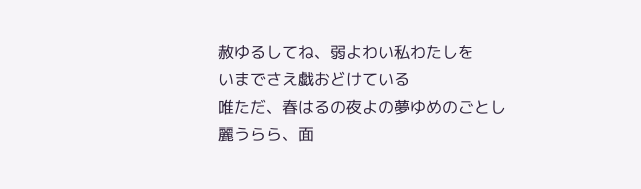赦ゆるしてね、弱よわい私わたしを
いまでさえ戯おどけている
唯ただ、春はるの夜よの夢ゆめのごとし
麗うらら、面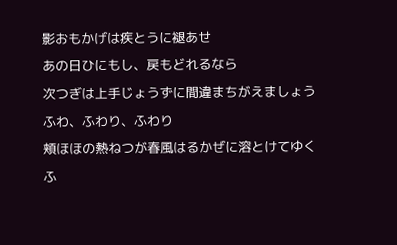影おもかげは疾とうに褪あせ
あの日ひにもし、戻もどれるなら
次つぎは上手じょうずに間違まちがえましょう
ふわ、ふわり、ふわり
頬ほほの熱ねつが春風はるかぜに溶とけてゆく
ふ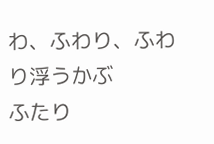わ、ふわり、ふわり浮うかぶ
ふたり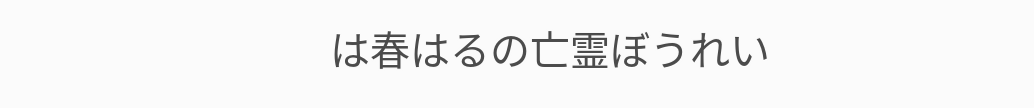は春はるの亡霊ぼうれい